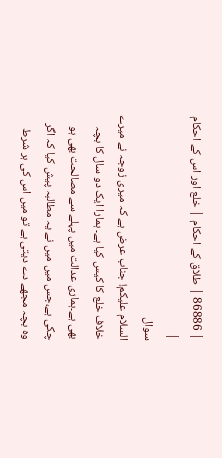| 86886 | طلاق کے احکام | خلع اور اس کے احکام |
سوال
السلام علیکم! جناب عرض ہے کہ میری زوجہ نے میرے خلاف خلع کا کیس کیا ہے۔ ہمارا ایک دو سال کا بچہ بھی ہے۔ہماری عدالت میں پہلے سے مصالحت بھی ہو چکی ہے،جس میں میں نے یہ مطالبہ پیش کیا کہ اگر وہ بچہ مجھے دے دیتی ہے تو میں اس کی ہر شرط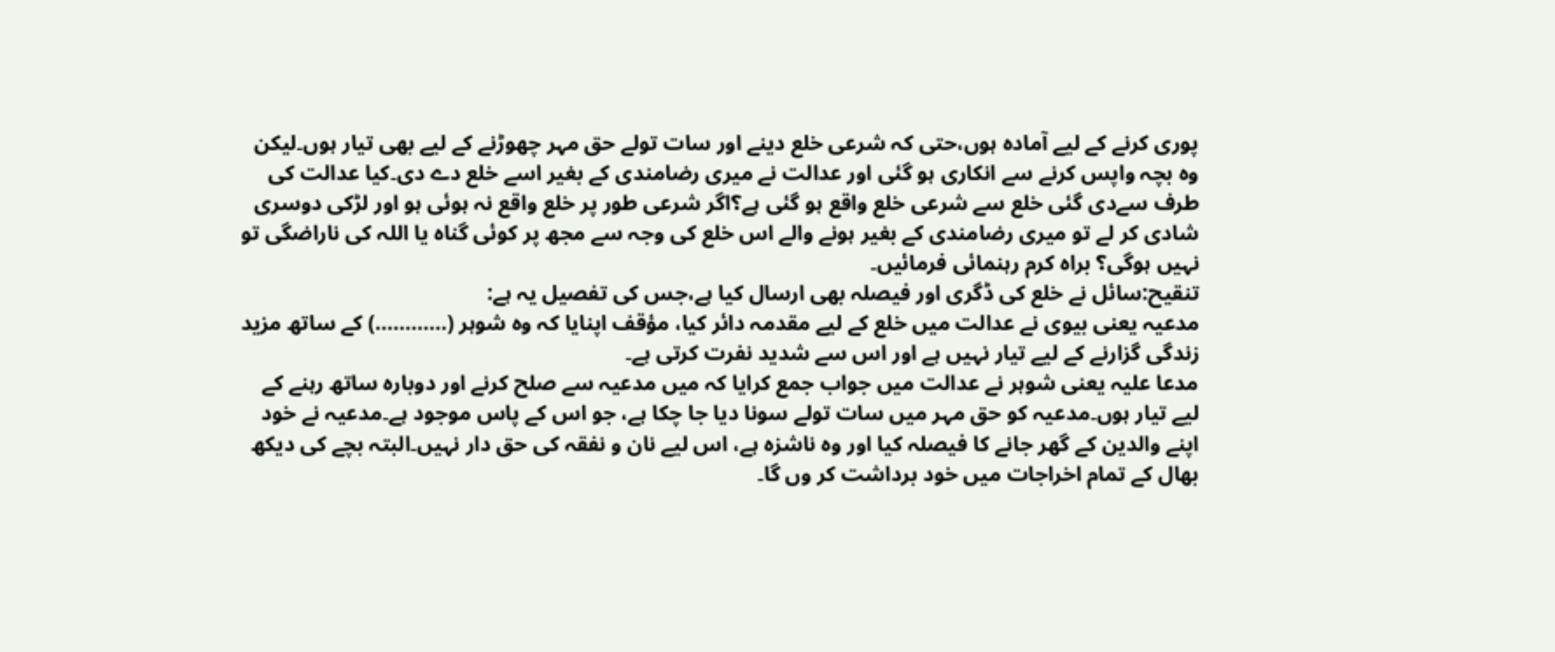پوری کرنے کے لیے آمادہ ہوں،حتی کہ شرعی خلع دینے اور سات تولے حق مہر چھوڑنے کے لیے بھی تیار ہوں۔لیکن وہ بچہ واپس کرنے سے انکاری ہو گئی اور عدالت نے میری رضامندی کے بغیر اسے خلع دے دی۔کیا عدالت کی طرف سےدی گئی خلع سے شرعی خلع واقع ہو گئی ہے؟اگر شرعی طور پر خلع واقع نہ ہوئی ہو اور لڑکی دوسری شادی کر لے تو میری رضامندی کے بغیر ہونے والے اس خلع کی وجہ سے مجھ پر کوئی گناہ یا اللہ کی ناراضگی تو نہیں ہوگی؟ براہ کرم رہنمائی فرمائیں۔
تنقیح:سائل نے خلع کی ڈگری اور فیصلہ بھی ارسال کیا ہے،جس کی تفصیل یہ ہے:
مدعیہ یعنی بیوی نے عدالت میں خلع کے لیے مقدمہ دائر کیا، مؤقف اپنایا کہ وہ شوہر (............) کے ساتھ مزید زندگی گزارنے کے لیے تیار نہیں ہے اور اس سے شدید نفرت کرتی ہے۔
مدعا علیہ یعنی شوہر نے عدالت میں جواب جمع کرایا کہ میں مدعیہ سے صلح کرنے اور دوبارہ ساتھ رہنے کے لیے تیار ہوں۔مدعیہ کو حق مہر میں سات تولے سونا دیا جا چکا ہے، جو اس کے پاس موجود ہے۔مدعیہ نے خود اپنے والدین کے گھر جانے کا فیصلہ کیا اور وہ ناشزہ ہے، اس لیے نان و نفقہ کی حق دار نہیں۔البتہ بچے کی دیکھ بھال کے تمام اخراجات میں خود برداشت کر وں گا۔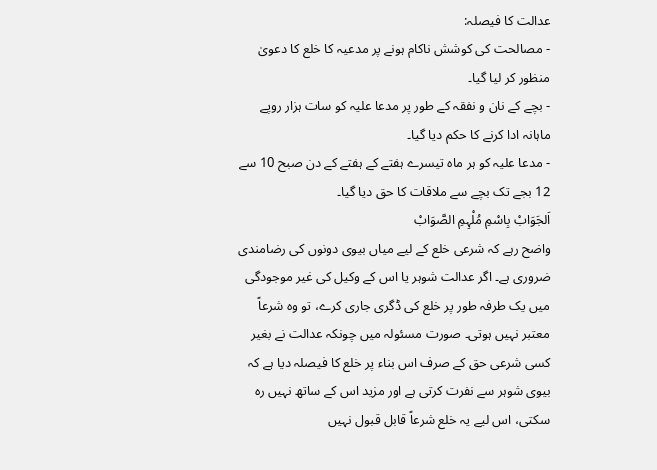عدالت کا فیصلہ:
- مصالحت کی کوشش ناکام ہونے پر مدعیہ کا خلع کا دعویٰ منظور کر لیا گیا۔
- بچے کے نان و نفقہ کے طور پر مدعا علیہ کو سات ہزار روپے ماہانہ ادا کرنے کا حکم دیا گیا۔
- مدعا علیہ کو ہر ماہ تیسرے ہفتے کے ہفتے کے دن صبح 10 سے 12 بجے تک بچے سے ملاقات کا حق دیا گیا۔
اَلجَوَابْ بِاسْمِ مُلْہِمِ الصَّوَابْ
واضح رہے کہ شرعی خلع کے لیے میاں بیوی دونوں کی رضامندی ضروری ہے۔ اگر عدالت شوہر یا اس کے وکیل کی غیر موجودگی میں یک طرفہ طور پر خلع کی ڈگری جاری کرے، تو وہ شرعاً معتبر نہیں ہوتی۔ صورت مسئولہ میں چونکہ عدالت نے بغیر کسی شرعی حق کے صرف اس بناء پر خلع کا فیصلہ دیا ہے کہ بیوی شوہر سے نفرت کرتی ہے اور مزید اس کے ساتھ نہیں رہ سکتی، اس لیے یہ خلع شرعاً قابل قبول نہیں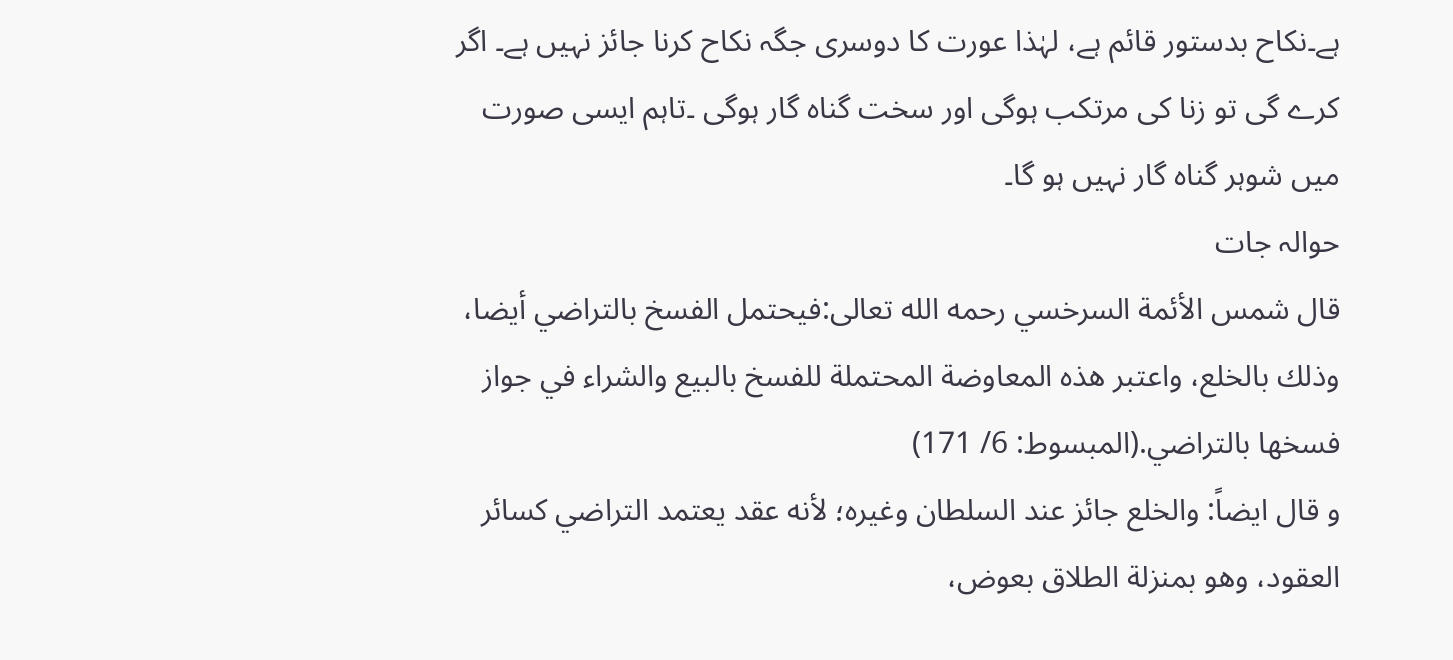ہے۔نکاح بدستور قائم ہے، لہٰذا عورت کا دوسری جگہ نکاح کرنا جائز نہیں ہے۔ اگر کرے گی تو زنا کی مرتکب ہوگی اور سخت گناہ گار ہوگی ۔تاہم ایسی صورت میں شوہر گناہ گار نہیں ہو گا۔
حوالہ جات
قال شمس الأئمة السرخسي رحمه الله تعالى:فيحتمل الفسخ بالتراضي أيضا، وذلك بالخلع، واعتبر هذه المعاوضة المحتملة للفسخ بالبيع والشراء في جواز فسخها بالتراضي.(المبسوط: 6/ 171)
و قال ایضاً: والخلع جائز عند السلطان وغيره؛ لأنه عقد يعتمد التراضي كسائر العقود، وهو بمنزلة الطلاق بعوض،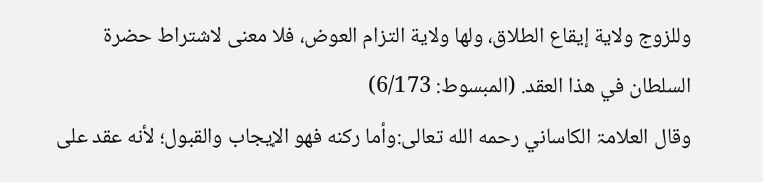وللزوج ولاية إيقاع الطلاق، ولها ولاية التزام العوض، فلا معنى لاشتراط حضرة السلطان في هذا العقد. (المبسوط: 6/173)
وقال العلامۃ الكاساني رحمه الله تعالى:وأما ركنه فهو الإيجاب والقبول؛ لأنه عقد على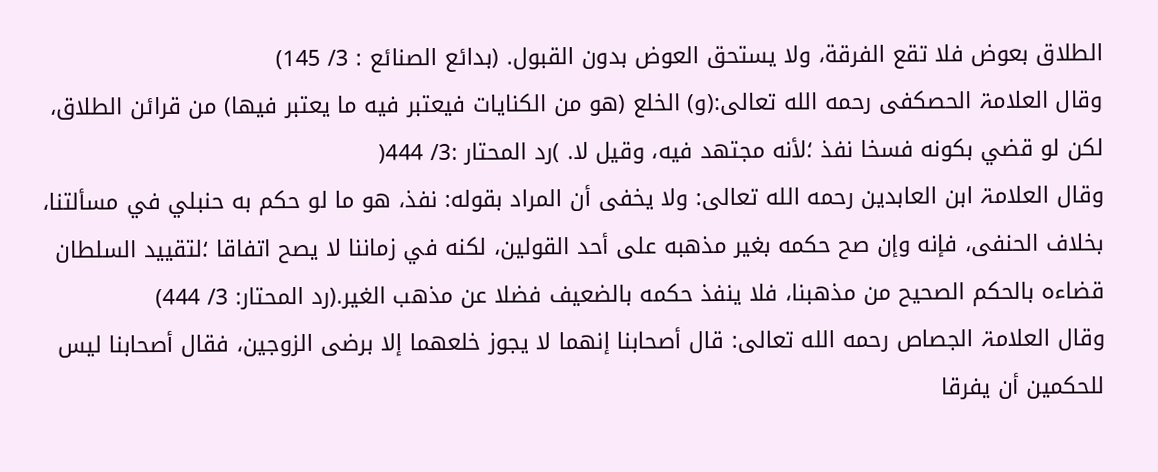الطلاق بعوض فلا تقع الفرقة، ولا يستحق العوض بدون القبول. (بدائع الصنائع : 3/ 145)
وقال العلامۃ الحصکفی رحمه الله تعالى:(و) الخلع (هو من الكنايات فيعتبر فيه ما يعتبر فيها) من قرائن الطلاق، لكن لو قضي بكونه فسخا نفذ ؛لأنه مجتهد فيه، وقيل لا. )رد المحتار :3/ 444(
وقال العلامۃ ابن العابدین رحمه الله تعالى: ولا يخفى أن المراد بقوله: نفذ، هو ما لو حكم به حنبلي في مسألتنا، بخلاف الحنفی، فإنه وإن صح حكمه بغير مذهبه على أحد القولين، لكنه في زماننا لا يصح اتفاقا ؛لتقييد السلطان قضاءه بالحكم الصحيح من مذهبنا، فلا ينفذ حكمه بالضعيف فضلا عن مذهب الغير.(رد المحتار: 3/ 444)
وقال العلامۃ الجصاص رحمه الله تعالى: قال أصحابنا إنهما لا يجوز خلعهما إلا برضى الزوجين، فقال أصحابنا ليس للحكمين أن يفرقا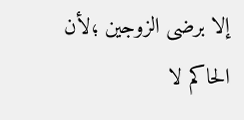إلا برضى الزوجين ؛لأن الحاكم لا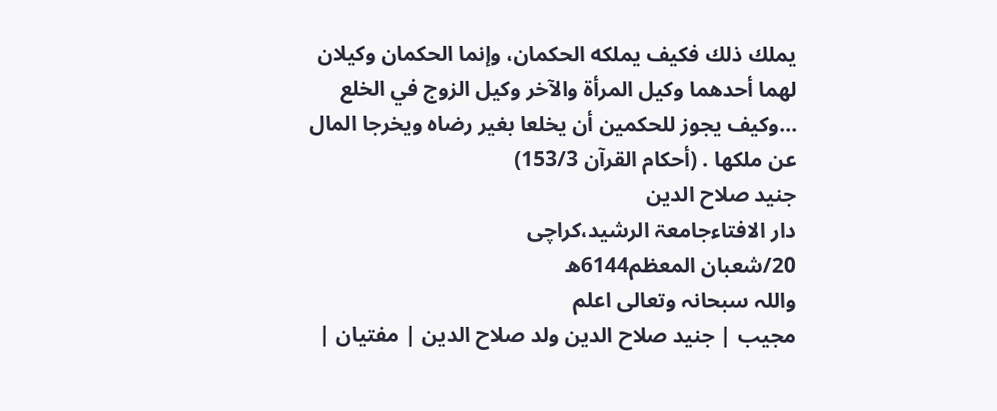يملك ذلك فكيف يملكه الحكمان، وإنما الحكمان وكيلان لهما أحدهما وكيل المرأة والآخر وكيل الزوج في الخلع ...وكيف يجوز للحكمين أن يخلعا بغير رضاه ويخرجا المال عن ملكها . (أحكام القرآن 153/3)
جنید صلاح الدین
دار الافتاءجامعۃ الرشید،کراچی
20/شعبان المعظم6144ھ
واللہ سبحانہ وتعالی اعلم
مجیب | جنید صلاح الدین ولد صلاح الدین | مفتیان |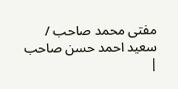مفتی محمد صاحب / سعید احمد حسن صاحب |